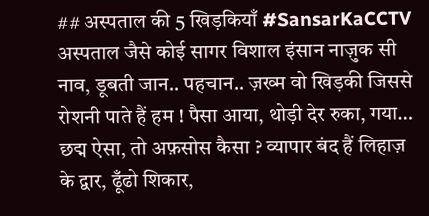## अस्पताल की 5 खिड़कियाँ #SansarKaCCTV अस्पताल जैसे कोई सागर विशाल इंसान नाज़ुक सी नाव, डूबती जान.. पहचान.. ज़ख्म वो खिड़की जिससे रोशनी पाते हैं हम ! पैसा आया, थोड़ी देर रुका, गया… छद्म ऐसा, तो अफ़सोस कैसा ? व्यापार बंद हैं लिहाज़ के द्वार, ढूँढो शिकार,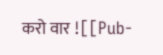करो वार ![[Pub-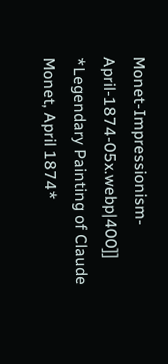Monet-Impressionism-April-1874-05x.webp|400]] *Legendary Painting of Claude Monet, April 1874*